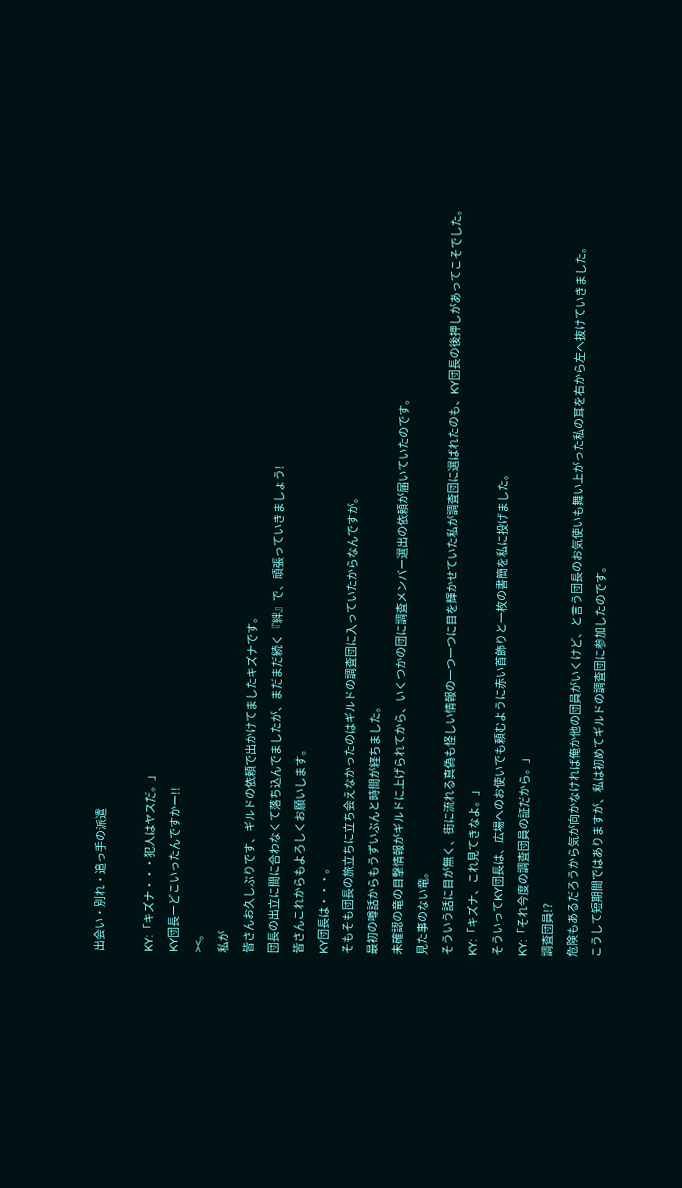出会い・別れ・追っ手の派遣

KY:「キズナ・・・犯人はヤスだ。」
KY団長ーどこいったんですかー!!
><。
私が
皆さんお久しぶりです、ギルドの依頼で出かけてましたキズナです。
団長の出立に間に合わなくて落ち込んでましたが、まだまだ続く『絆』で、頑張っていきましょう!
皆さんこれからもよろしくお願いします。
KY団長は・・・。
そもそも団長の旅立ちに立ち会えなかったのはギルドの調査団に入っていたからなんですが。
最初の噂話からもうずいぶんと時間が経ちました。
未確認の竜の目撃情報がギルドに上げられてから、いくつかの団に調査メンバー選出の依頼が届いていたのです。
見た事のない竜。
そういう話に目が無く、街に流れる真偽も怪しい情報の一つ一つに目を輝かせていた私が調査団に選ばれたのも、KY団長の後押しがあってこそでした。
KY:「キズナ、これ見てきなよ。」
そういってKY団長は、広場へのお使いでも頼むように赤い首飾りと一枚の書簡を私に投げました。
KY:「それ今度の調査団員の証だから。」
調査団員!?
危険もあるだろうから気が向かなければ俺か他の団員がいくけど、と言う団長のお気使いも舞い上がった私の耳を右から左へ抜けていきました。
こうして短期間ではありますが、私は初めてギルドの調査団に参加したのです。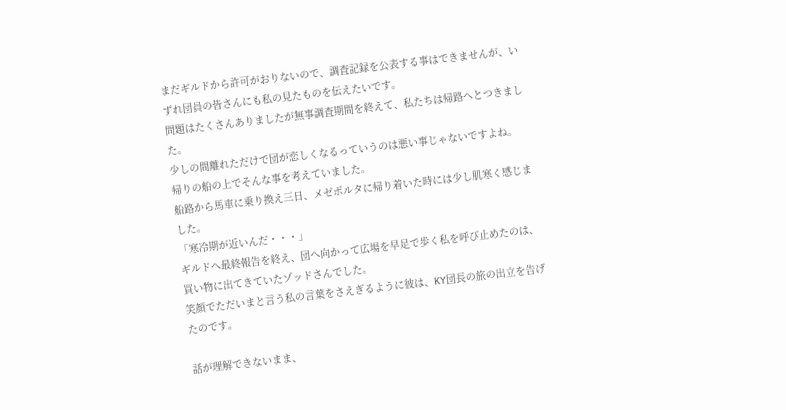まだギルドから許可がおりないので、調査記録を公表する事はできませんが、いずれ団員の皆さんにも私の見たものを伝えたいです。
問題はたくさんありましたが無事調査期間を終えて、私たちは帰路へとつきました。
少しの間離れただけで団が恋しくなるっていうのは悪い事じゃないですよね。
帰りの船の上でそんな事を考えていました。
船路から馬車に乗り換え三日、メゼポルタに帰り着いた時には少し肌寒く感じました。
「寒冷期が近いんだ・・・」
ギルドへ最終報告を終え、団へ向かって広場を早足で歩く私を呼び止めたのは、買い物に出てきていたゾッドさんでした。
笑顔でただいまと言う私の言葉をさえぎるように彼は、KY団長の旅の出立を告げたのです。

話が理解できないまま、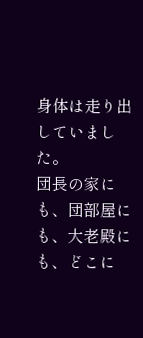身体は走り出していました。
団長の家にも、団部屋にも、大老殿にも、どこに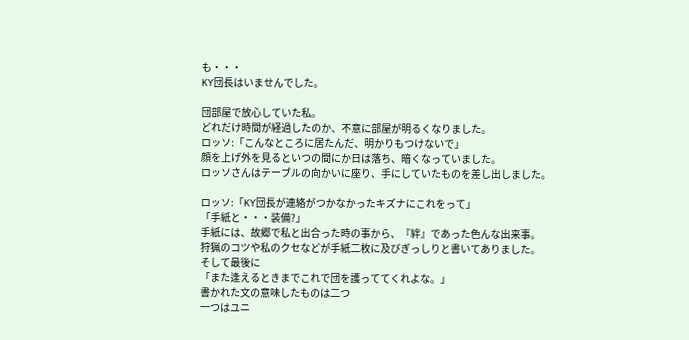も・・・
KY団長はいませんでした。

団部屋で放心していた私。
どれだけ時間が経過したのか、不意に部屋が明るくなりました。
ロッソ:「こんなところに居たんだ、明かりもつけないで」
顔を上げ外を見るといつの間にか日は落ち、暗くなっていました。
ロッソさんはテーブルの向かいに座り、手にしていたものを差し出しました。

ロッソ:「KY団長が連絡がつかなかったキズナにこれをって」
「手紙と・・・装備?」
手紙には、故郷で私と出合った時の事から、『絆』であった色んな出来事。
狩猟のコツや私のクセなどが手紙二枚に及びぎっしりと書いてありました。
そして最後に
「また逢えるときまでこれで団を護っててくれよな。」
書かれた文の意味したものは二つ
一つはユニ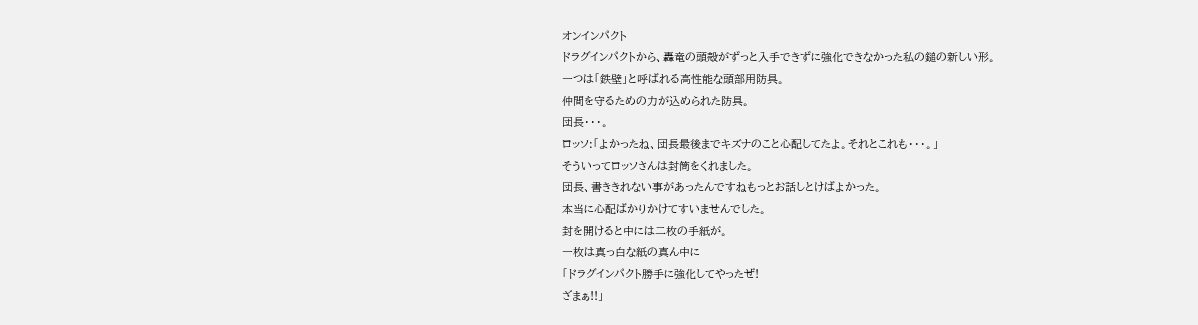オンインパクト
ドラグインパクトから、轟竜の頭殻がずっと入手できずに強化できなかった私の鎚の新しい形。
一つは「鉄壁」と呼ばれる高性能な頭部用防具。
仲間を守るための力が込められた防具。
団長・・・。
ロッソ:「よかったね、団長最後までキズナのこと心配してたよ。それとこれも・・・。」
そういってロッソさんは封筒をくれました。
団長、書ききれない事があったんですねもっとお話しとけばよかった。
本当に心配ばかりかけてすいませんでした。
封を開けると中には二枚の手紙が。
一枚は真っ白な紙の真ん中に
「ドラグインパクト勝手に強化してやったぜ!
ざまぁ!!」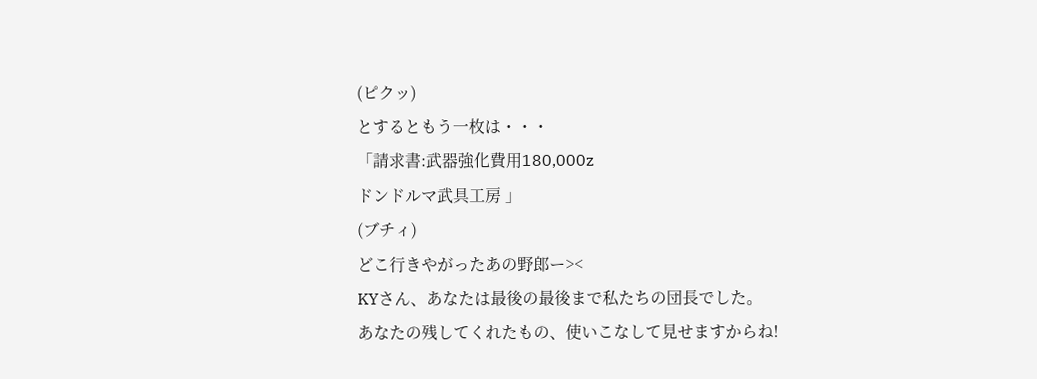(ピクッ)
とするともう一枚は・・・
「請求書:武器強化費用180,000z
ドンドルマ武具工房 」
(ブチィ)
どこ行きやがったあの野郎ー><
KYさん、あなたは最後の最後まで私たちの団長でした。
あなたの残してくれたもの、使いこなして見せますからね!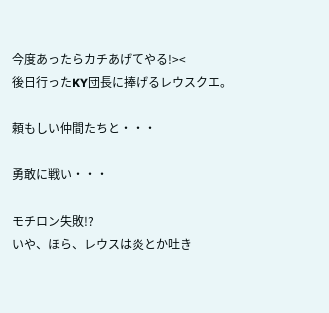今度あったらカチあげてやる!><
後日行ったKY団長に捧げるレウスクエ。

頼もしい仲間たちと・・・

勇敢に戦い・・・

モチロン失敗!?
いや、ほら、レウスは炎とか吐き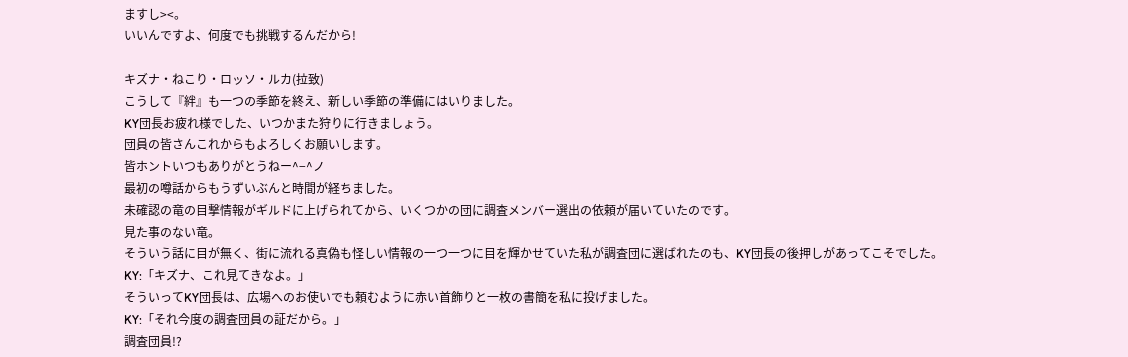ますし><。
いいんですよ、何度でも挑戦するんだから!

キズナ・ねこり・ロッソ・ルカ(拉致)
こうして『絆』も一つの季節を終え、新しい季節の準備にはいりました。
KY団長お疲れ様でした、いつかまた狩りに行きましょう。
団員の皆さんこれからもよろしくお願いします。
皆ホントいつもありがとうねー^−^ノ
最初の噂話からもうずいぶんと時間が経ちました。
未確認の竜の目撃情報がギルドに上げられてから、いくつかの団に調査メンバー選出の依頼が届いていたのです。
見た事のない竜。
そういう話に目が無く、街に流れる真偽も怪しい情報の一つ一つに目を輝かせていた私が調査団に選ばれたのも、KY団長の後押しがあってこそでした。
KY:「キズナ、これ見てきなよ。」
そういってKY団長は、広場へのお使いでも頼むように赤い首飾りと一枚の書簡を私に投げました。
KY:「それ今度の調査団員の証だから。」
調査団員!?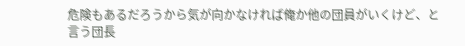危険もあるだろうから気が向かなければ俺か他の団員がいくけど、と言う団長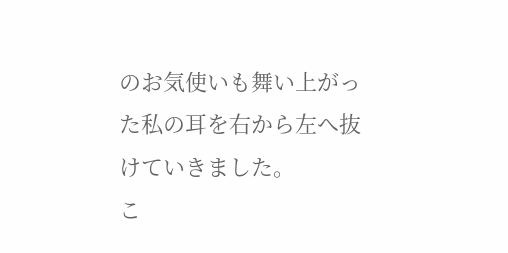のお気使いも舞い上がった私の耳を右から左へ抜けていきました。
こ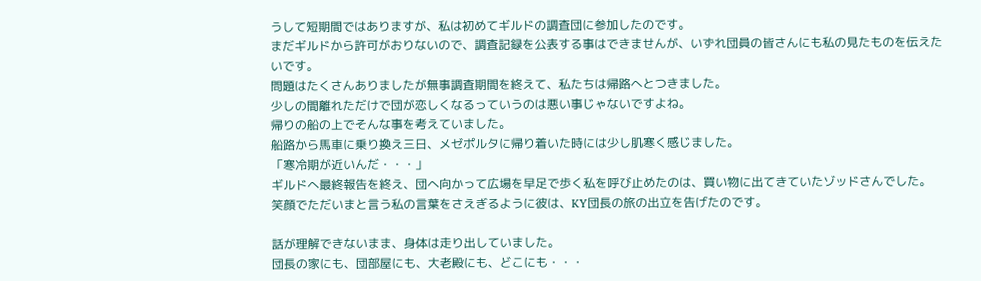うして短期間ではありますが、私は初めてギルドの調査団に参加したのです。
まだギルドから許可がおりないので、調査記録を公表する事はできませんが、いずれ団員の皆さんにも私の見たものを伝えたいです。
問題はたくさんありましたが無事調査期間を終えて、私たちは帰路へとつきました。
少しの間離れただけで団が恋しくなるっていうのは悪い事じゃないですよね。
帰りの船の上でそんな事を考えていました。
船路から馬車に乗り換え三日、メゼポルタに帰り着いた時には少し肌寒く感じました。
「寒冷期が近いんだ・・・」
ギルドへ最終報告を終え、団へ向かって広場を早足で歩く私を呼び止めたのは、買い物に出てきていたゾッドさんでした。
笑顔でただいまと言う私の言葉をさえぎるように彼は、KY団長の旅の出立を告げたのです。

話が理解できないまま、身体は走り出していました。
団長の家にも、団部屋にも、大老殿にも、どこにも・・・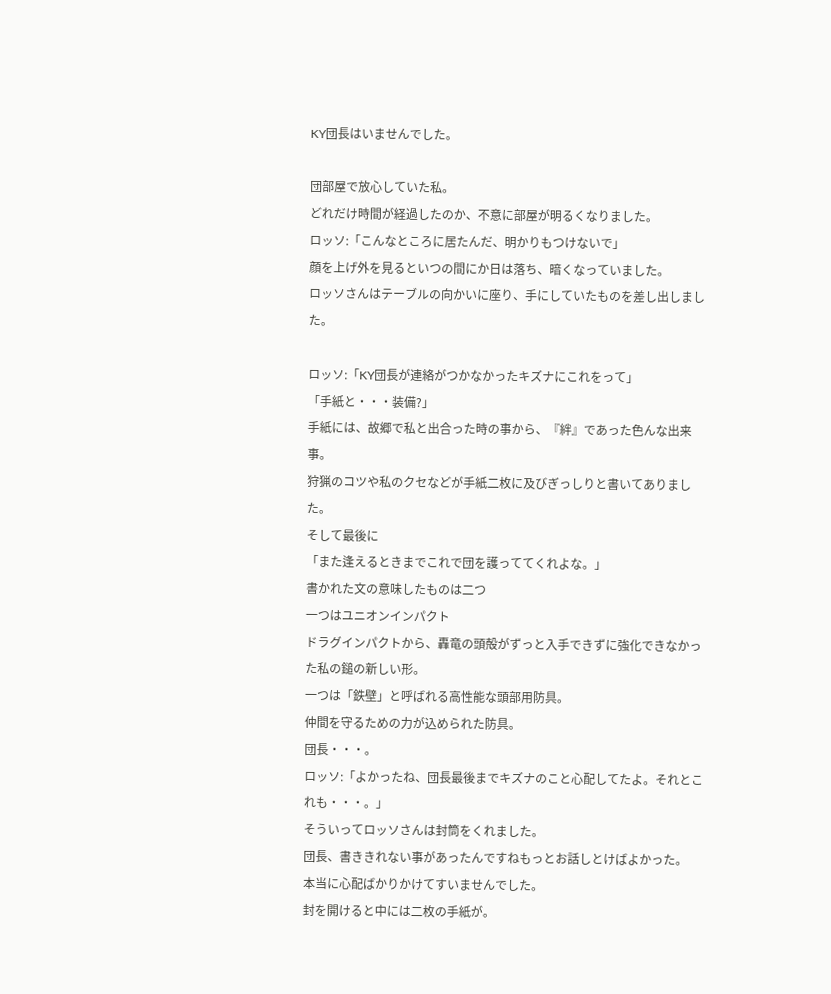KY団長はいませんでした。

団部屋で放心していた私。
どれだけ時間が経過したのか、不意に部屋が明るくなりました。
ロッソ:「こんなところに居たんだ、明かりもつけないで」
顔を上げ外を見るといつの間にか日は落ち、暗くなっていました。
ロッソさんはテーブルの向かいに座り、手にしていたものを差し出しました。

ロッソ:「KY団長が連絡がつかなかったキズナにこれをって」
「手紙と・・・装備?」
手紙には、故郷で私と出合った時の事から、『絆』であった色んな出来事。
狩猟のコツや私のクセなどが手紙二枚に及びぎっしりと書いてありました。
そして最後に
「また逢えるときまでこれで団を護っててくれよな。」
書かれた文の意味したものは二つ
一つはユニオンインパクト
ドラグインパクトから、轟竜の頭殻がずっと入手できずに強化できなかった私の鎚の新しい形。
一つは「鉄壁」と呼ばれる高性能な頭部用防具。
仲間を守るための力が込められた防具。
団長・・・。
ロッソ:「よかったね、団長最後までキズナのこと心配してたよ。それとこれも・・・。」
そういってロッソさんは封筒をくれました。
団長、書ききれない事があったんですねもっとお話しとけばよかった。
本当に心配ばかりかけてすいませんでした。
封を開けると中には二枚の手紙が。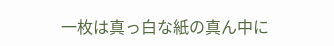一枚は真っ白な紙の真ん中に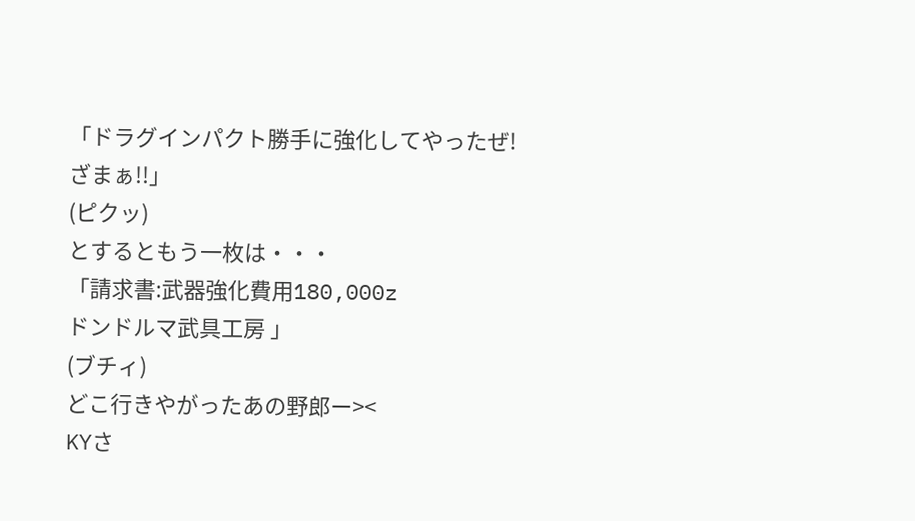「ドラグインパクト勝手に強化してやったぜ!
ざまぁ!!」
(ピクッ)
とするともう一枚は・・・
「請求書:武器強化費用180,000z
ドンドルマ武具工房 」
(ブチィ)
どこ行きやがったあの野郎ー><
KYさ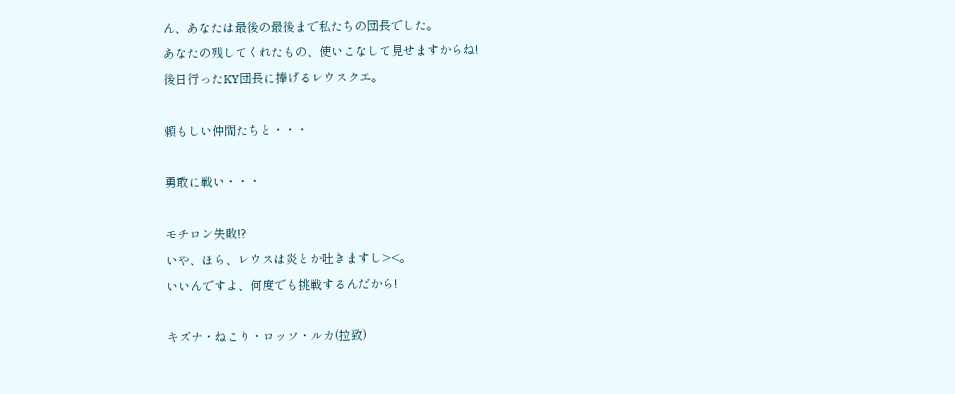ん、あなたは最後の最後まで私たちの団長でした。
あなたの残してくれたもの、使いこなして見せますからね!
後日行ったKY団長に捧げるレウスクエ。

頼もしい仲間たちと・・・

勇敢に戦い・・・

モチロン失敗!?
いや、ほら、レウスは炎とか吐きますし><。
いいんですよ、何度でも挑戦するんだから!

キズナ・ねこり・ロッソ・ルカ(拉致)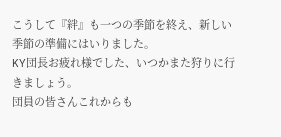こうして『絆』も一つの季節を終え、新しい季節の準備にはいりました。
KY団長お疲れ様でした、いつかまた狩りに行きましょう。
団員の皆さんこれからも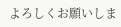よろしくお願いしま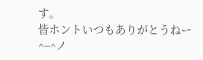す。
皆ホントいつもありがとうねー^−^ノ